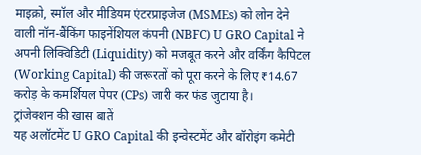माइक्रो, स्मॉल और मीडियम एंटरप्राइजेज (MSMEs) को लोन देने वाली नॉन-बैंकिंग फाइनेंशियल कंपनी (NBFC) U GRO Capital ने अपनी लिक्विडिटी (Liquidity) को मजबूत करने और वर्किंग कैपिटल (Working Capital) की जरूरतों को पूरा करने के लिए ₹14.67 करोड़ के कमर्शियल पेपर (CPs) जारी कर फंड जुटाया है।
ट्रांजेक्शन की खास बातें
यह अलॉटमेंट U GRO Capital की इन्वेस्टमेंट और बॉरोइंग कमेटी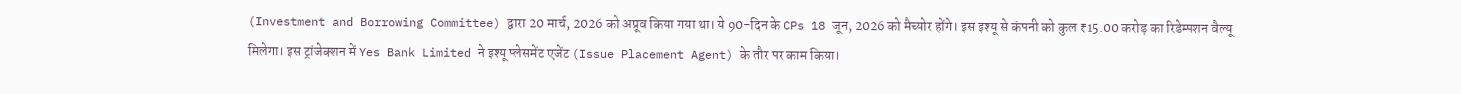(Investment and Borrowing Committee) द्वारा 20 मार्च, 2026 को अप्रूव किया गया था। ये 90-दिन के CPs 18 जून, 2026 को मैच्योर होंगे। इस इश्यू से कंपनी को कुल ₹15.00 करोड़ का रिडेम्पशन वैल्यू मिलेगा। इस ट्रांजेक्शन में Yes Bank Limited ने इश्यू प्लेसमेंट एजेंट (Issue Placement Agent) के तौर पर काम किया।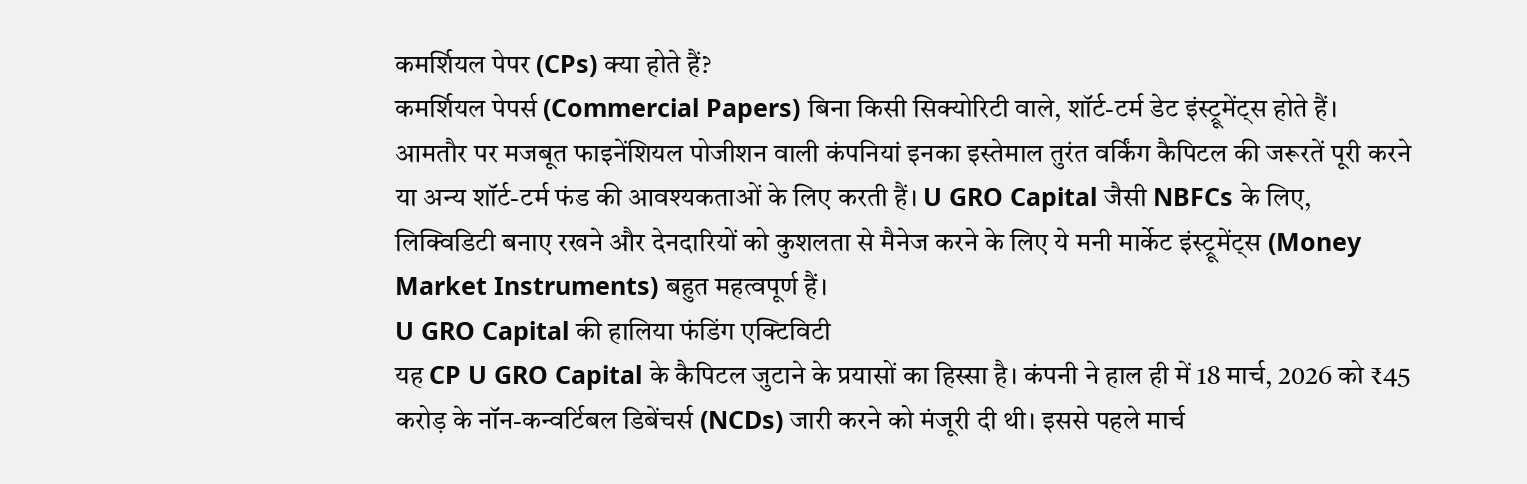कमर्शियल पेपर (CPs) क्या होते हैं?
कमर्शियल पेपर्स (Commercial Papers) बिना किसी सिक्योरिटी वाले, शॉर्ट-टर्म डेट इंस्ट्रूमेंट्स होते हैं। आमतौर पर मजबूत फाइनेंशियल पोजीशन वाली कंपनियां इनका इस्तेमाल तुरंत वर्किंग कैपिटल की जरूरतें पूरी करने या अन्य शॉर्ट-टर्म फंड की आवश्यकताओं के लिए करती हैं। U GRO Capital जैसी NBFCs के लिए, लिक्विडिटी बनाए रखने और देनदारियों को कुशलता से मैनेज करने के लिए ये मनी मार्केट इंस्ट्रूमेंट्स (Money Market Instruments) बहुत महत्वपूर्ण हैं।
U GRO Capital की हालिया फंडिंग एक्टिविटी
यह CP U GRO Capital के कैपिटल जुटाने के प्रयासों का हिस्सा है। कंपनी ने हाल ही में 18 मार्च, 2026 को ₹45 करोड़ के नॉन-कन्वर्टिबल डिबेंचर्स (NCDs) जारी करने को मंजूरी दी थी। इससे पहले मार्च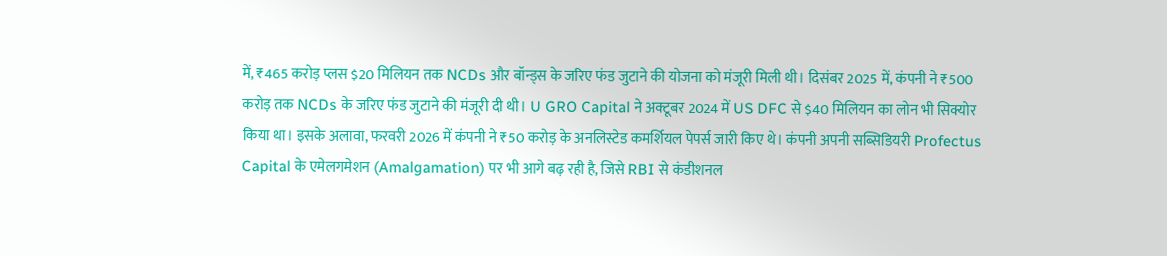में, ₹465 करोड़ प्लस $20 मिलियन तक NCDs और बॉन्ड्स के जरिए फंड जुटाने की योजना को मंजूरी मिली थी। दिसंबर 2025 में, कंपनी ने ₹500 करोड़ तक NCDs के जरिए फंड जुटाने की मंजूरी दी थी। U GRO Capital ने अक्टूबर 2024 में US DFC से $40 मिलियन का लोन भी सिक्योर किया था। इसके अलावा, फरवरी 2026 में कंपनी ने ₹50 करोड़ के अनलिस्टेड कमर्शियल पेपर्स जारी किए थे। कंपनी अपनी सब्सिडियरी Profectus Capital के एमेलगमेशन (Amalgamation) पर भी आगे बढ़ रही है, जिसे RBI से कंडीशनल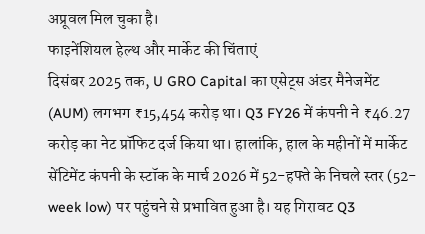अप्रूवल मिल चुका है।
फाइनेंशियल हेल्थ और मार्केट की चिंताएं
दिसंबर 2025 तक, U GRO Capital का एसेट्स अंडर मैनेजमेंट (AUM) लगभग ₹15,454 करोड़ था। Q3 FY26 में कंपनी ने ₹46.27 करोड़ का नेट प्रॉफिट दर्ज किया था। हालांकि, हाल के महीनों में मार्केट सेंटिमेंट कंपनी के स्टॉक के मार्च 2026 में 52-हफ्ते के निचले स्तर (52-week low) पर पहुंचने से प्रभावित हुआ है। यह गिरावट Q3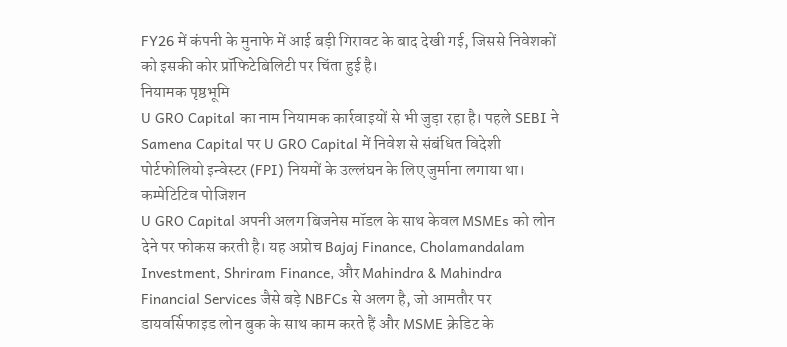FY26 में कंपनी के मुनाफे में आई बड़ी गिरावट के बाद देखी गई, जिससे निवेशकों को इसकी कोर प्रॉफिटेबिलिटी पर चिंता हुई है।
नियामक पृष्ठभूमि
U GRO Capital का नाम नियामक कार्रवाइयों से भी जुड़ा रहा है। पहले SEBI ने Samena Capital पर U GRO Capital में निवेश से संबंधित विदेशी पोर्टफोलियो इन्वेस्टर (FPI) नियमों के उल्लंघन के लिए जुर्माना लगाया था।
कम्पेटिटिव पोजिशन
U GRO Capital अपनी अलग बिजनेस मॉडल के साथ केवल MSMEs को लोन देने पर फोकस करती है। यह अप्रोच Bajaj Finance, Cholamandalam Investment, Shriram Finance, और Mahindra & Mahindra Financial Services जैसे बड़े NBFCs से अलग है, जो आमतौर पर डायवर्सिफाइड लोन बुक के साथ काम करते हैं और MSME क्रेडिट के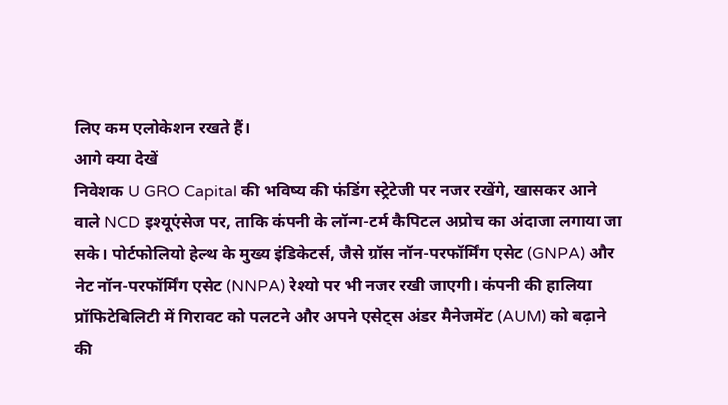लिए कम एलोकेशन रखते हैं।
आगे क्या देखें
निवेशक U GRO Capital की भविष्य की फंडिंग स्ट्रेटेजी पर नजर रखेंगे, खासकर आने वाले NCD इश्यूएंसेज पर, ताकि कंपनी के लॉन्ग-टर्म कैपिटल अप्रोच का अंदाजा लगाया जा सके। पोर्टफोलियो हेल्थ के मुख्य इंडिकेटर्स, जैसे ग्रॉस नॉन-परफॉर्मिंग एसेट (GNPA) और नेट नॉन-परफॉर्मिंग एसेट (NNPA) रेश्यो पर भी नजर रखी जाएगी। कंपनी की हालिया प्रॉफिटेबिलिटी में गिरावट को पलटने और अपने एसेट्स अंडर मैनेजमेंट (AUM) को बढ़ाने की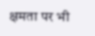क्षमता पर भी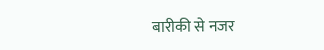बारीकी से नजर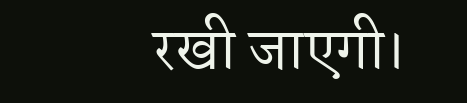रखी जाएगी।